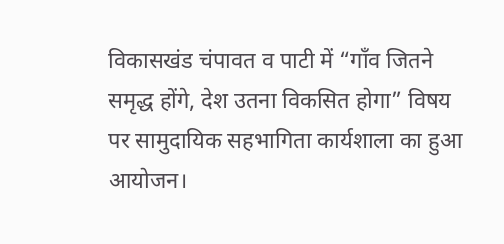विकासखंड चंपावत व पाटी में “गाँव जितने समृद्ध होंगे, देश उतना विकसित होगा” विषय पर सामुदायिक सहभागिता कार्यशाला का हुआ आयोजन।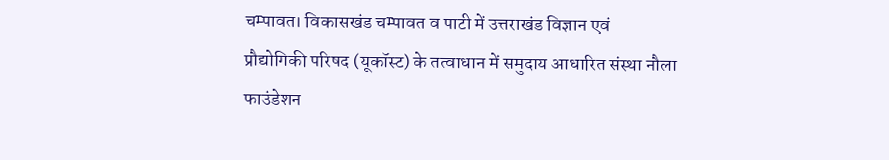चम्पावत। विकासखंड चम्पावत व पाटी में उत्तराखंड विज्ञान एवं प्रौद्योगिकी परिषद (यूकॉस्ट) के तत्वाधान में समुदाय आधारित संस्था नौला फाउंडेशन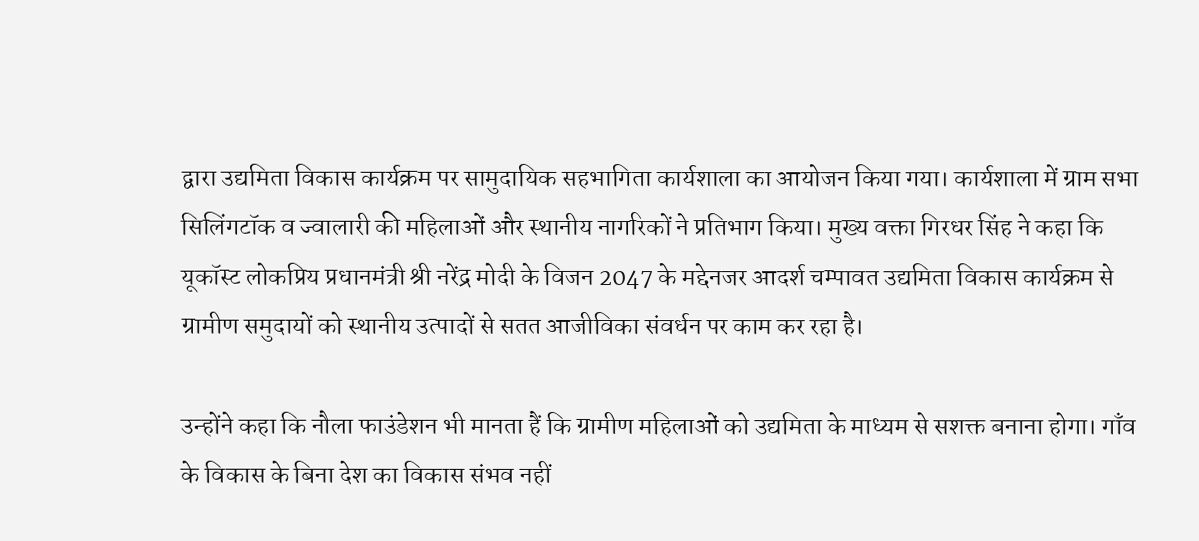द्वारा उद्यमिता विकास कार्यक्रम पर सामुदायिक सहभागिता कार्यशाला का आयोजन किया गया। कार्यशाला में ग्राम सभा सिलिंगटॉक व ज्वालारी की महिलाओं और स्थानीय नागरिकों ने प्रतिभाग किया। मुख्य वक्ता गिरधर सिंह ने कहा कि यूकॉस्ट लोकप्रिय प्रधानमंत्री श्री नरेंद्र मोदी के विजन 2047 के मद्देनजर आदर्श चम्पावत उद्यमिता विकास कार्यक्रम से ग्रामीण समुदायों को स्थानीय उत्पादों से सतत आजीविका संवर्धन पर काम कर रहा है।

उन्होंने कहा कि नौला फाउंडेशन भी मानता हैं कि ग्रामीण महिलाओं को उद्यमिता के माध्यम से सशक्त बनाना होगा। गाँव के विकास के बिना देश का विकास संभव नहीं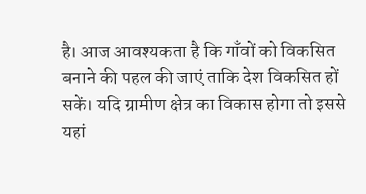है। आज आवश्यकता है कि गाँवों को विकसित बनाने की पहल की जाएं ताकि देश विकसित हों सकें। यदि ग्रामीण क्षेत्र का विकास होगा तो इससे यहां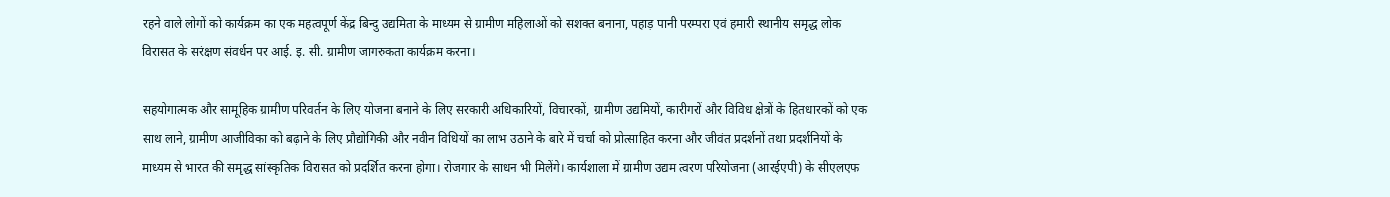रहने वाले लोगों को कार्यक्रम का एक महत्वपूर्ण केंद्र बिन्दु उद्यमिता के माध्यम से ग्रामीण महिलाओं को सशक्त बनाना, पहाड़ पानी परम्परा एवं हमारी स्थानीय समृद्ध लोक विरासत के सरंक्षण संवर्धन पर आई. इ. सी. ग्रामीण जागरुकता कार्यक्रम करना।

सहयोगात्मक और सामूहिक ग्रामीण परिवर्तन के लिए योजना बनाने के लिए सरकारी अधिकारियों, विचारकों, ग्रामीण उद्यमियों, कारीगरों और विविध क्षेत्रों के हितधारकों को एक साथ लाने, ग्रामीण आजीविका को बढ़ाने के लिए प्रौद्योगिकी और नवीन विधियों का लाभ उठाने के बारे में चर्चा को प्रोत्साहित करना और जीवंत प्रदर्शनों तथा प्रदर्शनियों के माध्यम से भारत की समृद्ध सांस्कृतिक विरासत को प्रदर्शित करना होगा। रोजगार के साधन भी मिलेंगे। कार्यशाला में ग्रामीण उद्यम त्वरण परियोजना (आरईएपी) के सीएलएफ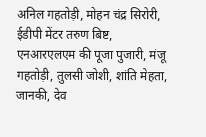अनिल गहतोड़ी, मोहन चंद्र सिरोरी, ईडीपी मेंटर तरुण बिष्ट, एनआरएलएम की पूजा पुजारी, मंजू गहतोड़ी, तुलसी जोशी, शांति मेहता, जानकी, देव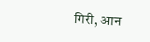गिरी, आन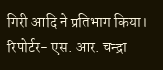गिरी आदि ने प्रतिभाग किया।
रिपोर्टर- एस. आर. चन्द्रा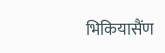भिकियासैंण